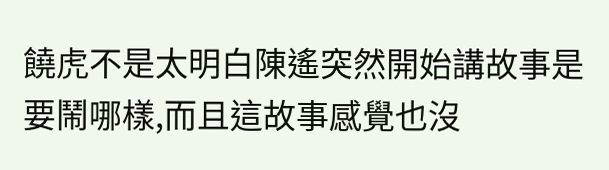饒虎不是太明白陳遙突然開始講故事是要鬧哪樣,而且這故事感覺也沒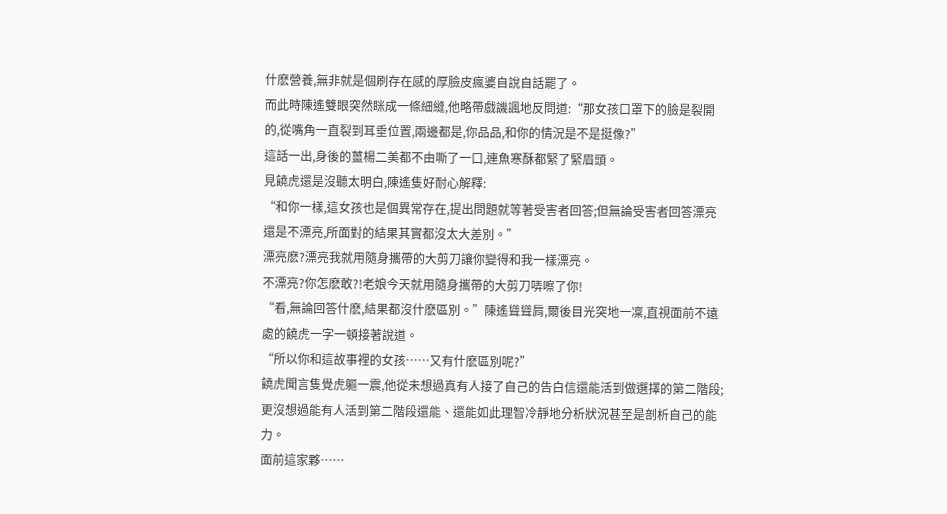什麽營養,無非就是個刷存在感的厚臉皮瘋婆自說自話罷了。
而此時陳遙雙眼突然眯成一條細縫,他略帶戲譏諷地反問道:“那女孩口罩下的臉是裂開的,從嘴角一直裂到耳垂位置,兩邊都是,你品品,和你的情況是不是挺像?”
這話一出,身後的薑楊二美都不由嘶了一口,連魚寒酥都緊了緊眉頭。
見饒虎還是沒聽太明白,陳遙隻好耐心解釋:
“和你一樣,這女孩也是個異常存在,提出問題就等著受害者回答;但無論受害者回答漂亮還是不漂亮,所面對的結果其實都沒太大差別。”
漂亮麽?漂亮我就用隨身攜帶的大剪刀讓你變得和我一樣漂亮。
不漂亮?你怎麽敢?!老娘今天就用隨身攜帶的大剪刀哢嚓了你!
“看,無論回答什麽,結果都沒什麽區別。”陳遙聳聳肩,爾後目光突地一凜,直視面前不遠處的饒虎一字一頓接著說道。
“所以你和這故事裡的女孩……又有什麽區別呢?”
饒虎聞言隻覺虎軀一震,他從未想過真有人接了自己的告白信還能活到做選擇的第二階段;更沒想過能有人活到第二階段還能、還能如此理智冷靜地分析狀況甚至是剖析自己的能力。
面前這家夥……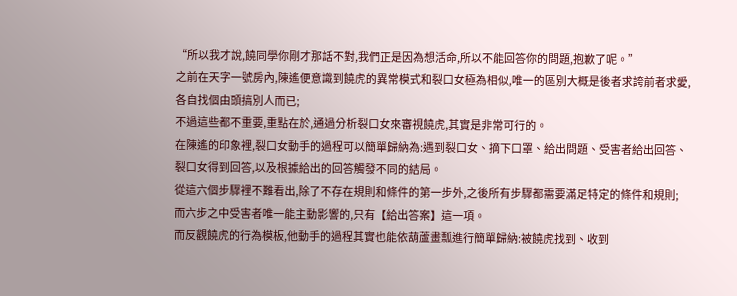“所以我才說,饒同學你剛才那話不對,我們正是因為想活命,所以不能回答你的問題,抱歉了呢。”
之前在天字一號房內,陳遙便意識到饒虎的異常模式和裂口女極為相似,唯一的區別大概是後者求誇前者求愛,各自找個由頭搞別人而已;
不過這些都不重要,重點在於,通過分析裂口女來審視饒虎,其實是非常可行的。
在陳遙的印象裡,裂口女動手的過程可以簡單歸納為:遇到裂口女、摘下口罩、給出問題、受害者給出回答、裂口女得到回答,以及根據給出的回答觸發不同的結局。
從這六個步驟裡不難看出,除了不存在規則和條件的第一步外,之後所有步驟都需要滿足特定的條件和規則;
而六步之中受害者唯一能主動影響的,只有【給出答案】這一項。
而反觀饒虎的行為模板,他動手的過程其實也能依葫蘆畫瓢進行簡單歸納:被饒虎找到、收到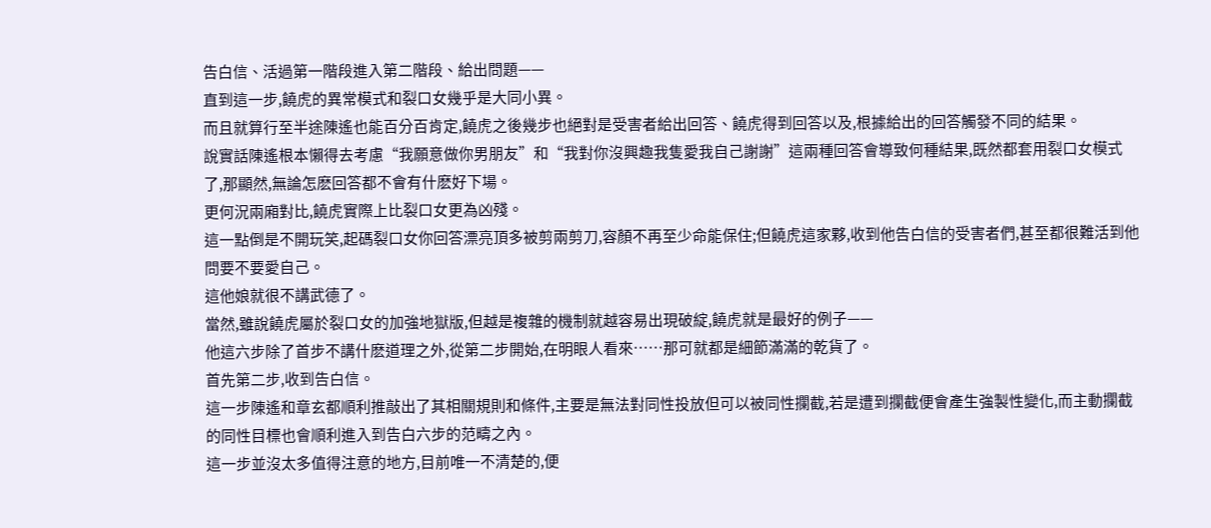告白信、活過第一階段進入第二階段、給出問題——
直到這一步,饒虎的異常模式和裂口女幾乎是大同小異。
而且就算行至半途陳遙也能百分百肯定,饒虎之後幾步也絕對是受害者給出回答、饒虎得到回答以及,根據給出的回答觸發不同的結果。
說實話陳遙根本懶得去考慮“我願意做你男朋友”和“我對你沒興趣我隻愛我自己謝謝”這兩種回答會導致何種結果,既然都套用裂口女模式了,那顯然,無論怎麽回答都不會有什麽好下場。
更何況兩廂對比,饒虎實際上比裂口女更為凶殘。
這一點倒是不開玩笑,起碼裂口女你回答漂亮頂多被剪兩剪刀,容顏不再至少命能保住;但饒虎這家夥,收到他告白信的受害者們,甚至都很難活到他問要不要愛自己。
這他娘就很不講武德了。
當然,雖說饒虎屬於裂口女的加強地獄版,但越是複雜的機制就越容易出現破綻,饒虎就是最好的例子——
他這六步除了首步不講什麽道理之外,從第二步開始,在明眼人看來……那可就都是細節滿滿的乾貨了。
首先第二步,收到告白信。
這一步陳遙和章玄都順利推敲出了其相關規則和條件,主要是無法對同性投放但可以被同性攔截,若是遭到攔截便會產生強製性變化,而主動攔截的同性目標也會順利進入到告白六步的范疇之內。
這一步並沒太多值得注意的地方,目前唯一不清楚的,便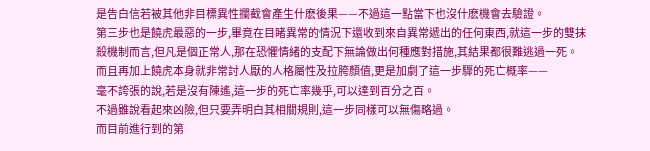是告白信若被其他非目標異性攔截會產生什麽後果——不過這一點當下也沒什麽機會去驗證。
第三步也是饒虎最惡的一步,畢竟在目睹異常的情況下還收到來自異常遞出的任何東西,就這一步的雙抹殺機制而言,但凡是個正常人,那在恐懼情緒的支配下無論做出何種應對措施,其結果都很難逃過一死。
而且再加上饒虎本身就非常討人厭的人格屬性及拉胯顏值,更是加劇了這一步驟的死亡概率——
毫不誇張的說,若是沒有陳遙,這一步的死亡率幾乎,可以達到百分之百。
不過雖說看起來凶險,但只要弄明白其相關規則,這一步同樣可以無傷略過。
而目前進行到的第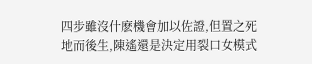四步雖沒什麽機會加以佐證,但置之死地而後生,陳遙還是決定用裂口女模式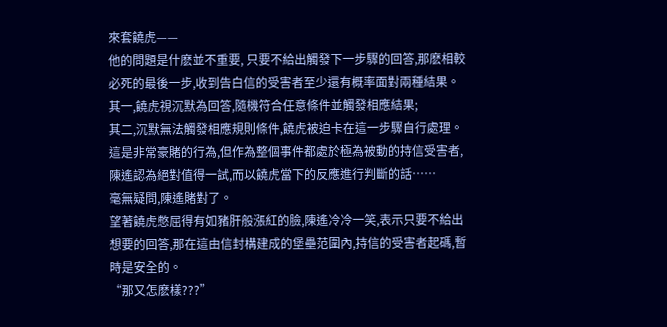來套饒虎——
他的問題是什麽並不重要, 只要不給出觸發下一步驟的回答,那麽相較必死的最後一步,收到告白信的受害者至少還有概率面對兩種結果。
其一,饒虎視沉默為回答,隨機符合任意條件並觸發相應結果;
其二,沉默無法觸發相應規則條件,饒虎被迫卡在這一步驟自行處理。
這是非常豪賭的行為,但作為整個事件都處於極為被動的持信受害者,陳遙認為絕對值得一試,而以饒虎當下的反應進行判斷的話……
毫無疑問,陳遙賭對了。
望著饒虎憋屈得有如豬肝般漲紅的臉,陳遙冷冷一笑,表示只要不給出想要的回答,那在這由信封構建成的堡壘范圍內,持信的受害者起碼,暫時是安全的。
“那又怎麽樣???”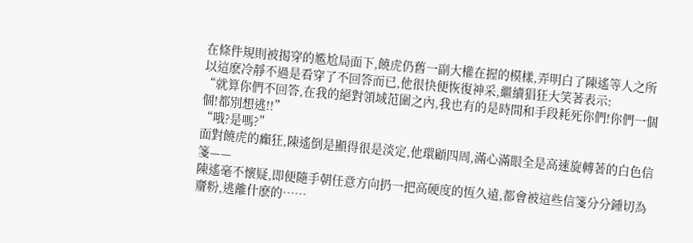在條件規則被揭穿的尷尬局面下,饒虎仍舊一副大權在握的模樣,弄明白了陳遙等人之所以這麽冷靜不過是看穿了不回答而已,他很快便恢復神采,繼續猖狂大笑著表示:
“就算你們不回答,在我的絕對領域范圍之內,我也有的是時間和手段耗死你們!你們一個個!都別想逃!!”
“哦?是嗎?”
面對饒虎的癲狂,陳遙倒是顯得很是淡定,他環顧四周,滿心滿眼全是高速旋轉著的白色信箋——
陳遙毫不懷疑,即便隨手朝任意方向扔一把高硬度的恆久遠,都會被這些信箋分分鍾切為齏粉,逃離什麽的……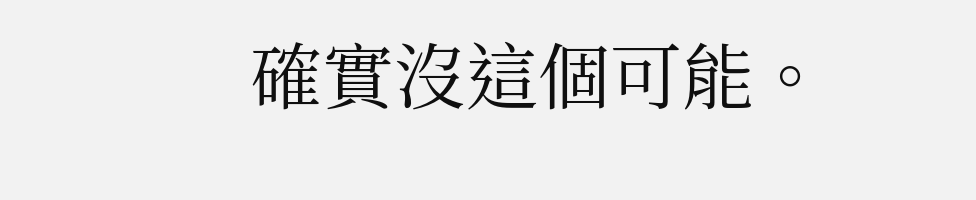確實沒這個可能。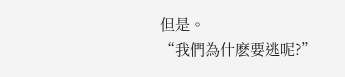但是。
“我們為什麽要逃呢?”